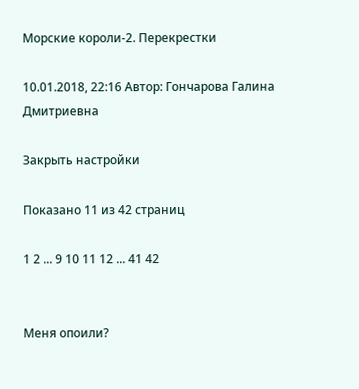Морские короли-2. Перекрестки

10.01.2018, 22:16 Автор: Гончарова Галина Дмитриевна

Закрыть настройки

Показано 11 из 42 страниц

1 2 ... 9 10 11 12 ... 41 42


Меня опоили?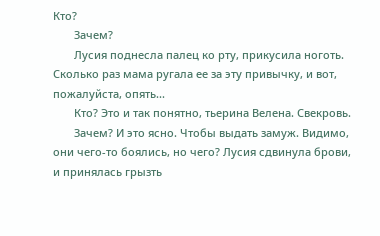Кто?
       Зачем?
       Лусия поднесла палец ко рту, прикусила ноготь. Сколько раз мама ругала ее за эту привычку, и вот, пожалуйста, опять...
       Кто? Это и так понятно, тьерина Велена. Свекровь.
       Зачем? И это ясно. Чтобы выдать замуж. Видимо, они чего-то боялись, но чего? Лусия сдвинула брови, и принялась грызть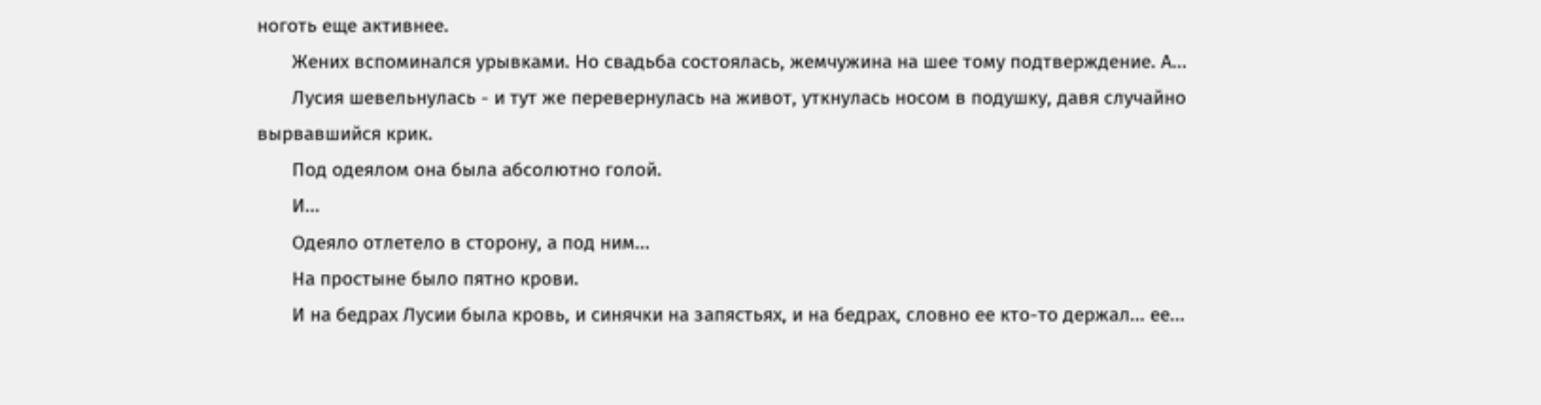ноготь еще активнее.
       Жених вспоминался урывками. Но свадьба состоялась, жемчужина на шее тому подтверждение. А...
       Лусия шевельнулась - и тут же перевернулась на живот, уткнулась носом в подушку, давя случайно вырвавшийся крик.
       Под одеялом она была абсолютно голой.
       И...
       Одеяло отлетело в сторону, а под ним...
       На простыне было пятно крови.
       И на бедрах Лусии была кровь, и синячки на запястьях, и на бедрах, словно ее кто-то держал... ее...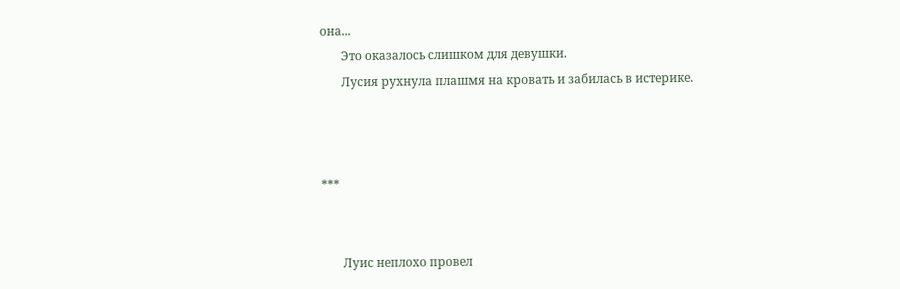она...
       Это оказалось слишком для девушки.
       Лусия рухнула плашмя на кровать и забилась в истерике.



***


       Луис неплохо провел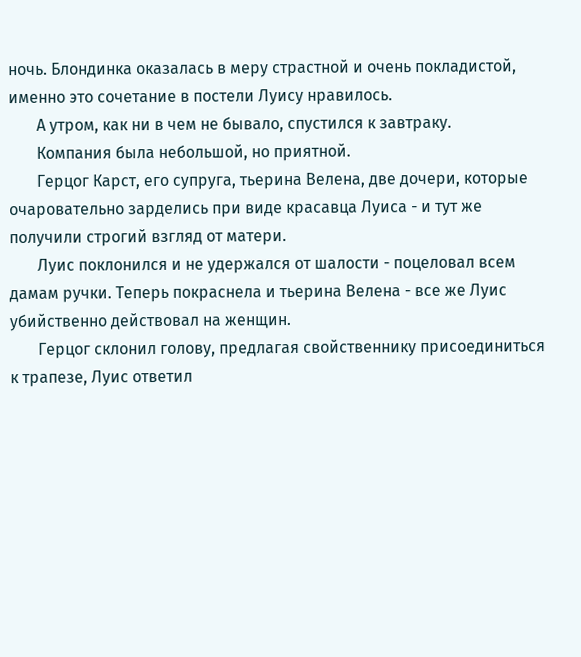ночь. Блондинка оказалась в меру страстной и очень покладистой, именно это сочетание в постели Луису нравилось.
       А утром, как ни в чем не бывало, спустился к завтраку.
       Компания была небольшой, но приятной.
       Герцог Карст, его супруга, тьерина Велена, две дочери, которые очаровательно зарделись при виде красавца Луиса - и тут же получили строгий взгляд от матери.
       Луис поклонился и не удержался от шалости - поцеловал всем дамам ручки. Теперь покраснела и тьерина Велена - все же Луис убийственно действовал на женщин.
       Герцог склонил голову, предлагая свойственнику присоединиться к трапезе, Луис ответил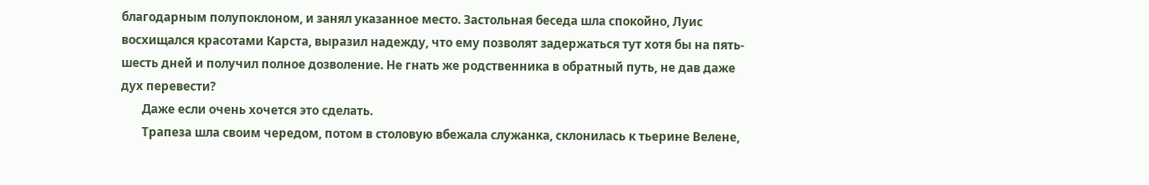благодарным полупоклоном, и занял указанное место. Застольная беседа шла спокойно, Луис восхищался красотами Карста, выразил надежду, что ему позволят задержаться тут хотя бы на пять-шесть дней и получил полное дозволение. Не гнать же родственника в обратный путь, не дав даже дух перевести?
       Даже если очень хочется это сделать.
       Трапеза шла своим чередом, потом в столовую вбежала служанка, склонилась к тьерине Велене,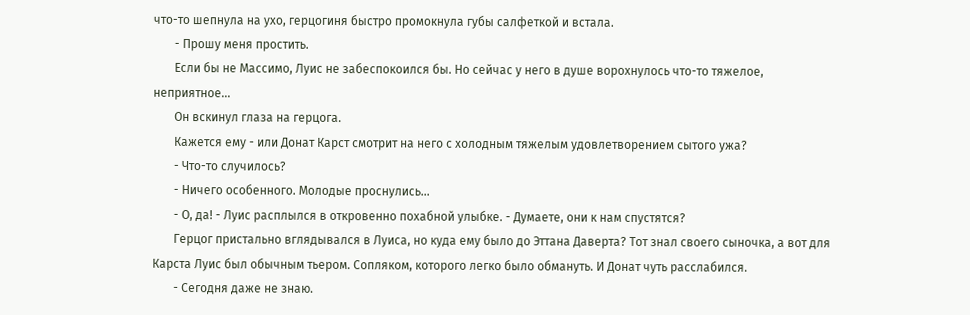что-то шепнула на ухо, герцогиня быстро промокнула губы салфеткой и встала.
       - Прошу меня простить.
       Если бы не Массимо, Луис не забеспокоился бы. Но сейчас у него в душе ворохнулось что-то тяжелое, неприятное...
       Он вскинул глаза на герцога.
       Кажется ему - или Донат Карст смотрит на него с холодным тяжелым удовлетворением сытого ужа?
       - Что-то случилось?
       - Ничего особенного. Молодые проснулись...
       - О, да! - Луис расплылся в откровенно похабной улыбке. - Думаете, они к нам спустятся?
       Герцог пристально вглядывался в Луиса, но куда ему было до Эттана Даверта? Тот знал своего сыночка, а вот для Карста Луис был обычным тьером. Сопляком, которого легко было обмануть. И Донат чуть расслабился.
       - Сегодня даже не знаю.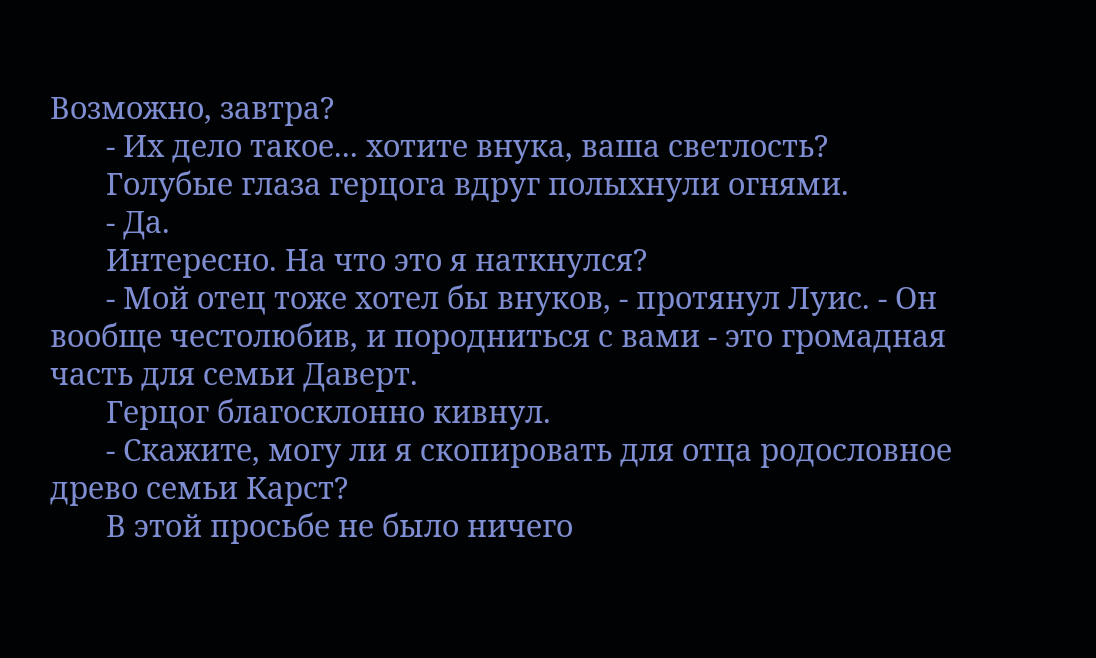Возможно, завтра?
       - Их дело такое... хотите внука, ваша светлость?
       Голубые глаза герцога вдруг полыхнули огнями.
       - Да.
       Интересно. На что это я наткнулся?
       - Мой отец тоже хотел бы внуков, - протянул Луис. - Он вообще честолюбив, и породниться с вами - это громадная часть для семьи Даверт.
       Герцог благосклонно кивнул.
       - Скажите, могу ли я скопировать для отца родословное древо семьи Карст?
       В этой просьбе не было ничего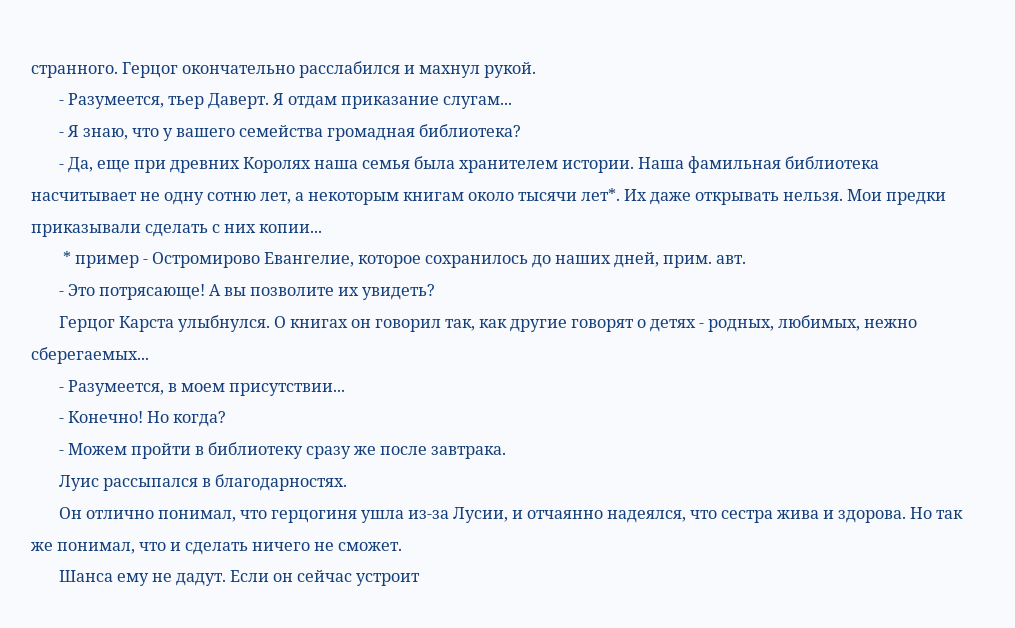странного. Герцог окончательно расслабился и махнул рукой.
       - Разумеется, тьер Даверт. Я отдам приказание слугам...
       - Я знаю, что у вашего семейства громадная библиотека?
       - Да, еще при древних Королях наша семья была хранителем истории. Наша фамильная библиотека насчитывает не одну сотню лет, а некоторым книгам около тысячи лет*. Их даже открывать нельзя. Мои предки приказывали сделать с них копии...
        * пример - Остромирово Евангелие, которое сохранилось до наших дней, прим. авт.
       - Это потрясающе! А вы позволите их увидеть?
       Герцог Карста улыбнулся. О книгах он говорил так, как другие говорят о детях - родных, любимых, нежно сберегаемых...
       - Разумеется, в моем присутствии...
       - Конечно! Но когда?
       - Можем пройти в библиотеку сразу же после завтрака.
       Луис рассыпался в благодарностях.
       Он отлично понимал, что герцогиня ушла из-за Лусии, и отчаянно надеялся, что сестра жива и здорова. Но так же понимал, что и сделать ничего не сможет.
       Шанса ему не дадут. Если он сейчас устроит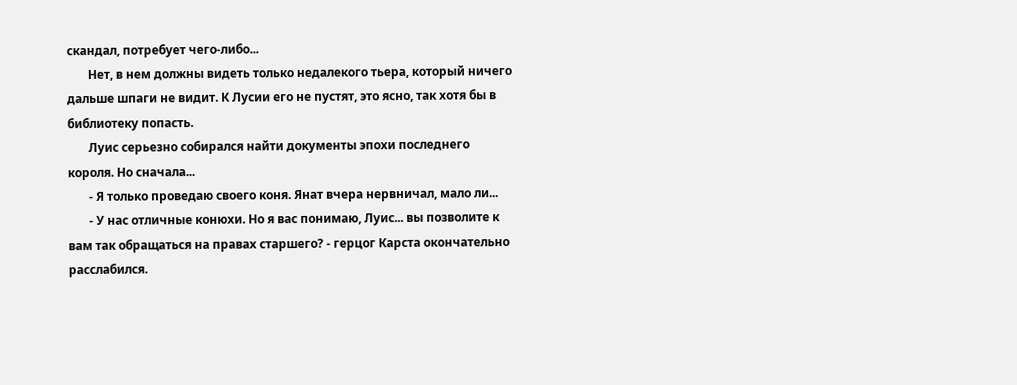скандал, потребует чего-либо...
       Нет, в нем должны видеть только недалекого тьера, который ничего дальше шпаги не видит. К Лусии его не пустят, это ясно, так хотя бы в библиотеку попасть.
       Луис серьезно собирался найти документы эпохи последнего короля. Но сначала...
       - Я только проведаю своего коня. Янат вчера нервничал, мало ли...
       - У нас отличные конюхи. Но я вас понимаю, Луис... вы позволите к вам так обращаться на правах старшего? - герцог Карста окончательно расслабился.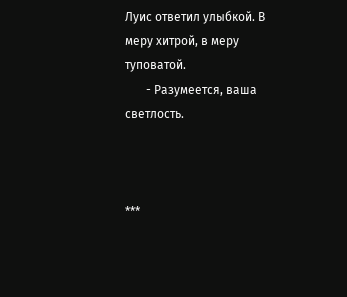Луис ответил улыбкой. В меру хитрой, в меру туповатой.
       - Разумеется, ваша светлость.



***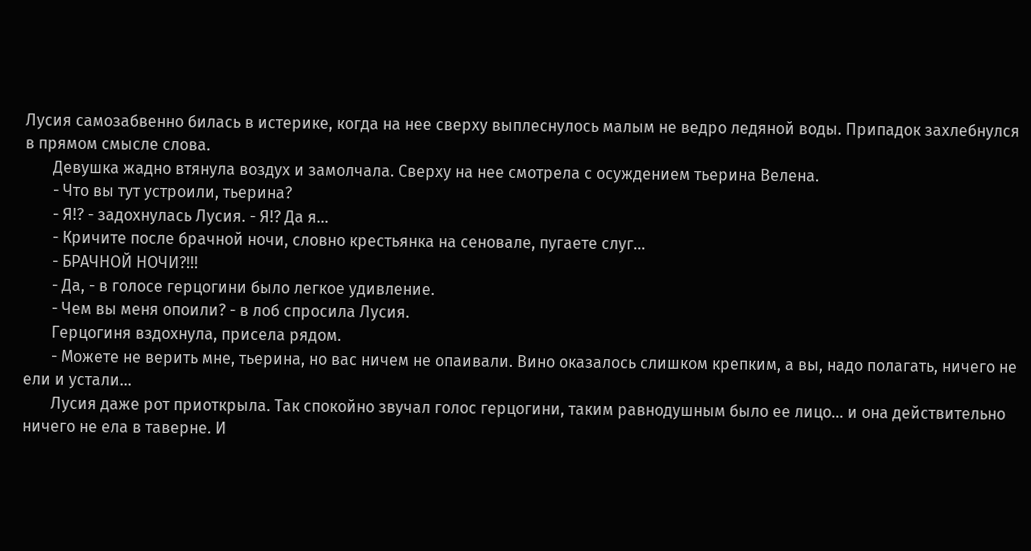Лусия самозабвенно билась в истерике, когда на нее сверху выплеснулось малым не ведро ледяной воды. Припадок захлебнулся в прямом смысле слова.
       Девушка жадно втянула воздух и замолчала. Сверху на нее смотрела с осуждением тьерина Велена.
       - Что вы тут устроили, тьерина?
       - Я!? - задохнулась Лусия. - Я!? Да я...
       - Кричите после брачной ночи, словно крестьянка на сеновале, пугаете слуг...
       - БРАЧНОЙ НОЧИ?!!!
       - Да, - в голосе герцогини было легкое удивление.
       - Чем вы меня опоили? - в лоб спросила Лусия.
       Герцогиня вздохнула, присела рядом.
       - Можете не верить мне, тьерина, но вас ничем не опаивали. Вино оказалось слишком крепким, а вы, надо полагать, ничего не ели и устали...
       Лусия даже рот приоткрыла. Так спокойно звучал голос герцогини, таким равнодушным было ее лицо... и она действительно ничего не ела в таверне. И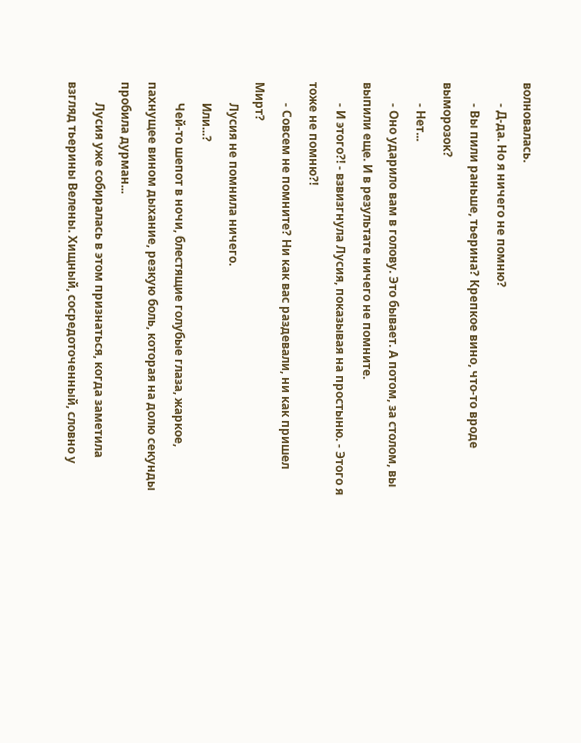волновалась.
       - Д-да. Но я ничего не помню?
       - Вы пили раньше, тьерина? Крепкое вино, что-то вроде выморозок?
       - Нет...
       - Оно ударило вам в голову. Это бывает. А потом, за столом, вы выпили еще. И в результате ничего не помните.
       - И этого?! - взвизгнула Лусия, показывая на простыню. - Этого я тоже не помню?!
       - Совсем не помните? Ни как вас раздевали, ни как пришел Мирт?
       Лусия не помнила ничего.
       Или...?
       Чей-то шепот в ночи, блестящие голубые глаза, жаркое, пахнущее вином дыхание, резкую боль, которая на долю секунды пробила дурман...
       Лусия уже собиралась в этом признаться, когда заметила взгляд тьерины Велены. Хищный, сосредоточенный, словно у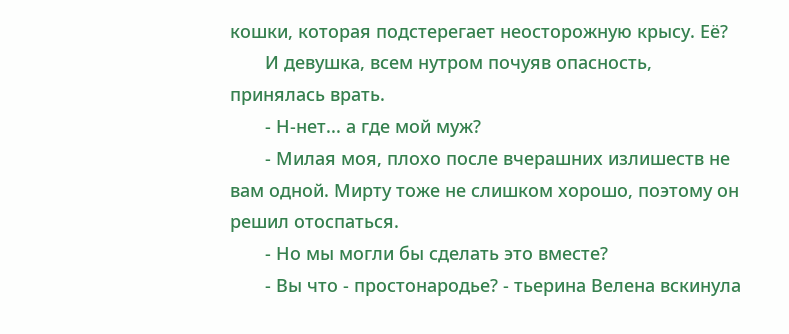кошки, которая подстерегает неосторожную крысу. Её?
       И девушка, всем нутром почуяв опасность, принялась врать.
       - Н-нет... а где мой муж?
       - Милая моя, плохо после вчерашних излишеств не вам одной. Мирту тоже не слишком хорошо, поэтому он решил отоспаться.
       - Но мы могли бы сделать это вместе?
       - Вы что - простонародье? - тьерина Велена вскинула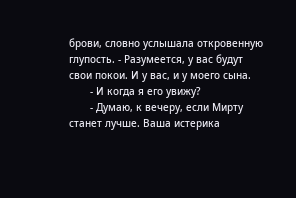брови, словно услышала откровенную глупость. - Разумеется, у вас будут свои покои. И у вас, и у моего сына.
       - И когда я его увижу?
       - Думаю, к вечеру, если Мирту станет лучше. Ваша истерика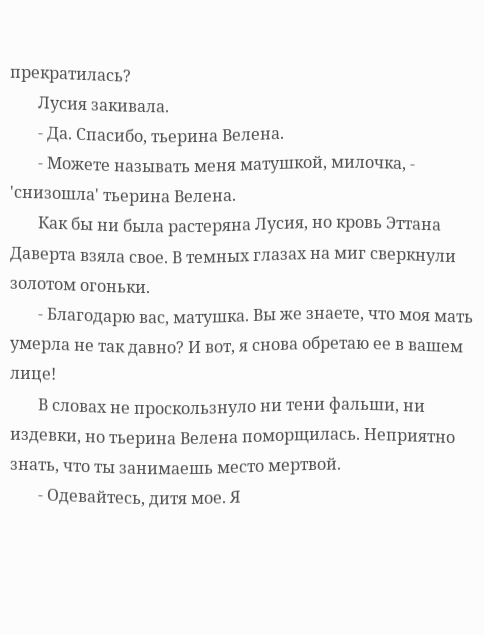прекратилась?
       Лусия закивала.
       - Да. Спасибо, тьерина Велена.
       - Можете называть меня матушкой, милочка, - 'снизошла' тьерина Велена.
       Как бы ни была растеряна Лусия, но кровь Эттана Даверта взяла свое. В темных глазах на миг сверкнули золотом огоньки.
       - Благодарю вас, матушка. Вы же знаете, что моя мать умерла не так давно? И вот, я снова обретаю ее в вашем лице!
       В словах не проскользнуло ни тени фальши, ни издевки, но тьерина Велена поморщилась. Неприятно знать, что ты занимаешь место мертвой.
       - Одевайтесь, дитя мое. Я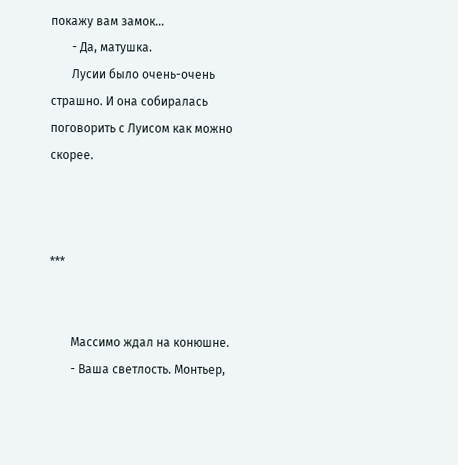покажу вам замок...
       - Да, матушка.
       Лусии было очень-очень страшно. И она собиралась поговорить с Луисом как можно скорее.



***


       Массимо ждал на конюшне.
       - Ваша светлость. Монтьер,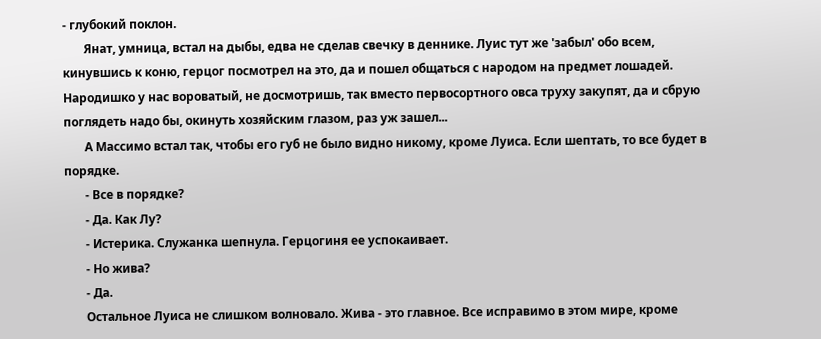- глубокий поклон.
       Янат, умница, встал на дыбы, едва не сделав свечку в деннике. Луис тут же 'забыл' обо всем, кинувшись к коню, герцог посмотрел на это, да и пошел общаться с народом на предмет лошадей. Народишко у нас вороватый, не досмотришь, так вместо первосортного овса труху закупят, да и сбрую поглядеть надо бы, окинуть хозяйским глазом, раз уж зашел...
       А Массимо встал так, чтобы его губ не было видно никому, кроме Луиса. Если шептать, то все будет в порядке.
       - Все в порядке?
       - Да. Как Лу?
       - Истерика. Служанка шепнула. Герцогиня ее успокаивает.
       - Но жива?
       - Да.
       Остальное Луиса не слишком волновало. Жива - это главное. Все исправимо в этом мире, кроме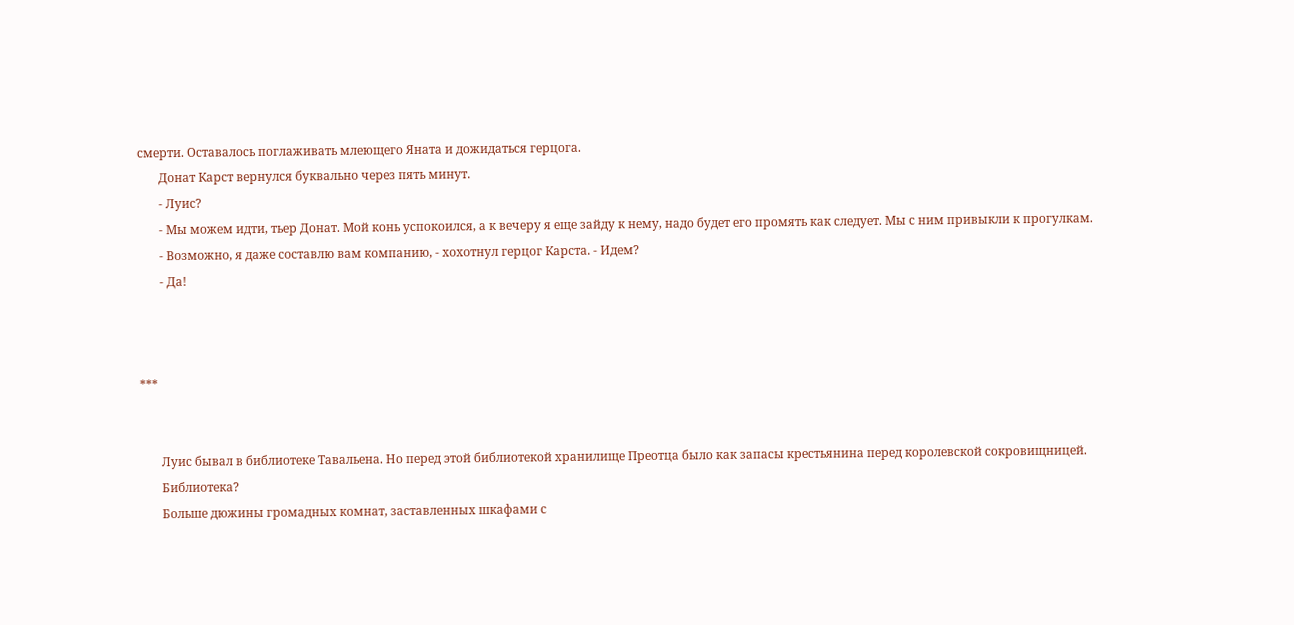смерти. Оставалось поглаживать млеющего Яната и дожидаться герцога.
       Донат Карст вернулся буквально через пять минут.
       - Луис?
       - Мы можем идти, тьер Донат. Мой конь успокоился, а к вечеру я еще зайду к нему, надо будет его промять как следует. Мы с ним привыкли к прогулкам.
       - Возможно, я даже составлю вам компанию, - хохотнул герцог Карста. - Идем?
       - Да!



***


       Луис бывал в библиотеке Тавальена. Но перед этой библиотекой хранилище Преотца было как запасы крестьянина перед королевской сокровищницей.
       Библиотека?
       Больше дюжины громадных комнат, заставленных шкафами с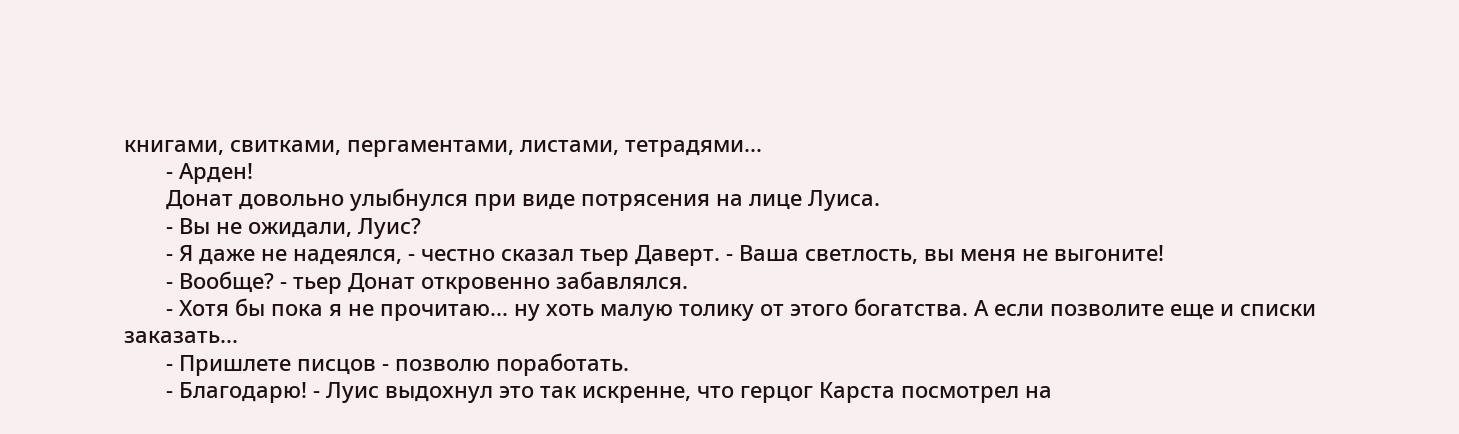книгами, свитками, пергаментами, листами, тетрадями...
       - Арден!
       Донат довольно улыбнулся при виде потрясения на лице Луиса.
       - Вы не ожидали, Луис?
       - Я даже не надеялся, - честно сказал тьер Даверт. - Ваша светлость, вы меня не выгоните!
       - Вообще? - тьер Донат откровенно забавлялся.
       - Хотя бы пока я не прочитаю... ну хоть малую толику от этого богатства. А если позволите еще и списки заказать...
       - Пришлете писцов - позволю поработать.
       - Благодарю! - Луис выдохнул это так искренне, что герцог Карста посмотрел на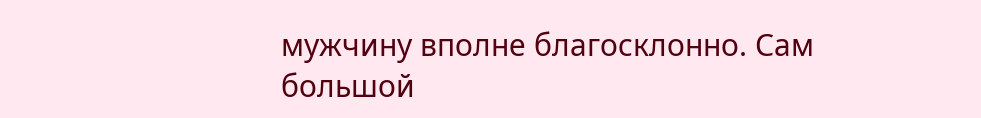мужчину вполне благосклонно. Сам большой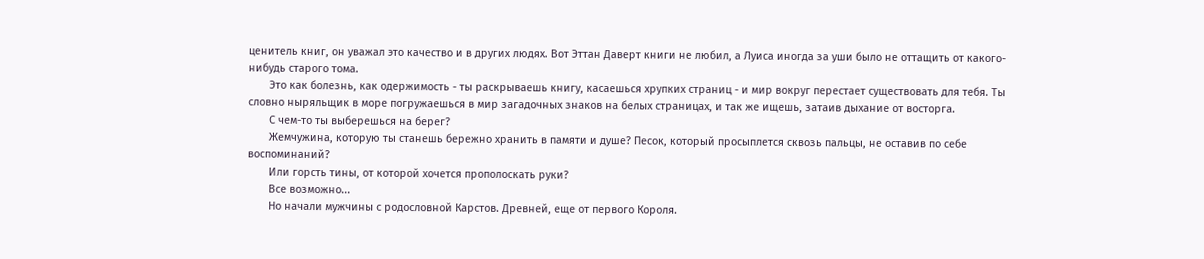ценитель книг, он уважал это качество и в других людях. Вот Эттан Даверт книги не любил, а Луиса иногда за уши было не оттащить от какого-нибудь старого тома.
       Это как болезнь, как одержимость - ты раскрываешь книгу, касаешься хрупких страниц - и мир вокруг перестает существовать для тебя. Ты словно ныряльщик в море погружаешься в мир загадочных знаков на белых страницах, и так же ищешь, затаив дыхание от восторга.
       С чем-то ты выберешься на берег?
       Жемчужина, которую ты станешь бережно хранить в памяти и душе? Песок, который просыплется сквозь пальцы, не оставив по себе воспоминаний?
       Или горсть тины, от которой хочется прополоскать руки?
       Все возможно...
       Но начали мужчины с родословной Карстов. Древней, еще от первого Короля.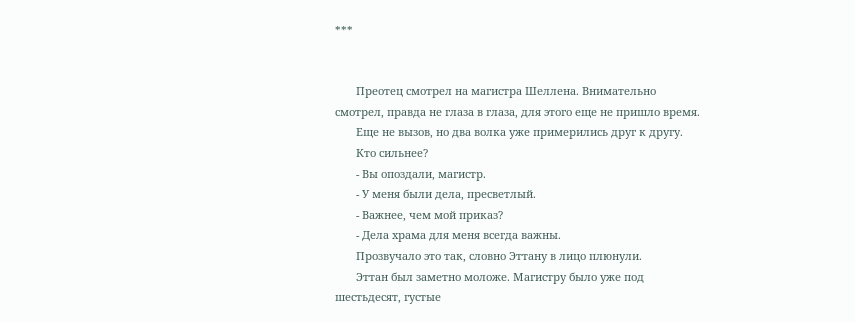***


       Преотец смотрел на магистра Шеллена. Внимательно смотрел, правда не глаза в глаза, для этого еще не пришло время.
       Еще не вызов, но два волка уже примерились друг к другу.
       Кто сильнее?
       - Вы опоздали, магистр.
       - У меня были дела, пресветлый.
       - Важнее, чем мой приказ?
       - Дела храма для меня всегда важны.
       Прозвучало это так, словно Эттану в лицо плюнули.
       Эттан был заметно моложе. Магистру было уже под шестьдесят, густые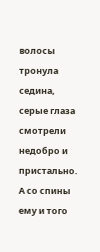волосы тронула седина, серые глаза смотрели недобро и пристально. А со спины ему и того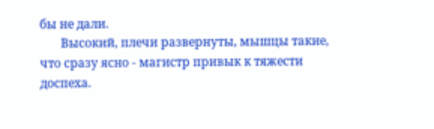бы не дали.
       Высокий, плечи развернуты, мышцы такие, что сразу ясно - магистр привык к тяжести доспеха.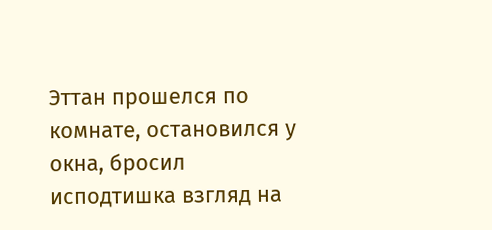Эттан прошелся по комнате, остановился у окна, бросил исподтишка взгляд на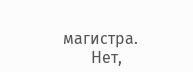магистра.
       Нет,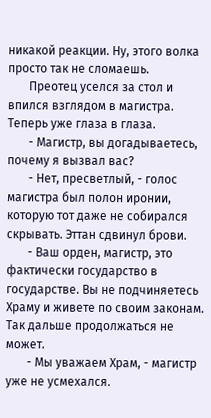никакой реакции. Ну, этого волка просто так не сломаешь.
       Преотец уселся за стол и впился взглядом в магистра. Теперь уже глаза в глаза.
       - Магистр, вы догадываетесь, почему я вызвал вас?
       - Нет, пресветлый, - голос магистра был полон иронии, которую тот даже не собирался скрывать. Эттан сдвинул брови.
       - Ваш орден, магистр, это фактически государство в государстве. Вы не подчиняетесь Храму и живете по своим законам. Так дальше продолжаться не может.
       - Мы уважаем Храм, - магистр уже не усмехался.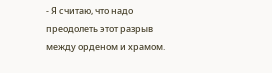- Я считаю, что надо преодолеть этот разрыв между орденом и храмом.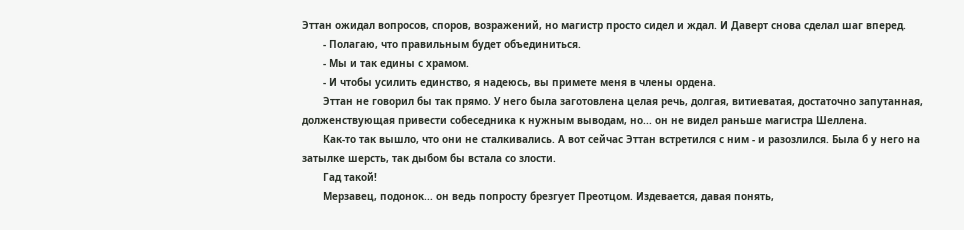Эттан ожидал вопросов, споров, возражений, но магистр просто сидел и ждал. И Даверт снова сделал шаг вперед.
       - Полагаю, что правильным будет объединиться.
       - Мы и так едины с храмом.
       - И чтобы усилить единство, я надеюсь, вы примете меня в члены ордена.
       Эттан не говорил бы так прямо. У него была заготовлена целая речь, долгая, витиеватая, достаточно запутанная, долженствующая привести собеседника к нужным выводам, но... он не видел раньше магистра Шеллена.
       Как-то так вышло, что они не сталкивались. А вот сейчас Эттан встретился с ним - и разозлился. Была б у него на затылке шерсть, так дыбом бы встала со злости.
       Гад такой!
       Мерзавец, подонок... он ведь попросту брезгует Преотцом. Издевается, давая понять,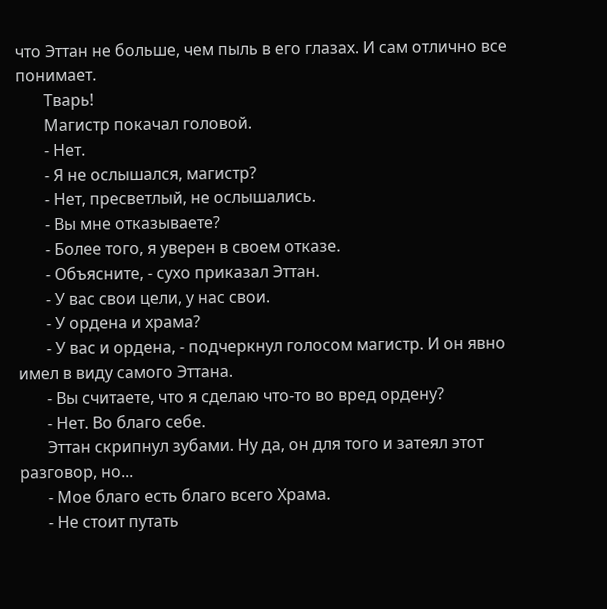что Эттан не больше, чем пыль в его глазах. И сам отлично все понимает.
       Тварь!
       Магистр покачал головой.
       - Нет.
       - Я не ослышался, магистр?
       - Нет, пресветлый, не ослышались.
       - Вы мне отказываете?
       - Более того, я уверен в своем отказе.
       - Объясните, - сухо приказал Эттан.
       - У вас свои цели, у нас свои.
       - У ордена и храма?
       - У вас и ордена, - подчеркнул голосом магистр. И он явно имел в виду самого Эттана.
       - Вы считаете, что я сделаю что-то во вред ордену?
       - Нет. Во благо себе.
       Эттан скрипнул зубами. Ну да, он для того и затеял этот разговор, но...
       - Мое благо есть благо всего Храма.
       - Не стоит путать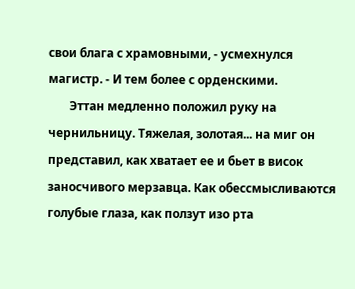свои блага с храмовными, - усмехнулся магистр. - И тем более с орденскими.
       Эттан медленно положил руку на чернильницу. Тяжелая, золотая... на миг он представил, как хватает ее и бьет в висок заносчивого мерзавца. Как обессмысливаются голубые глаза, как ползут изо рта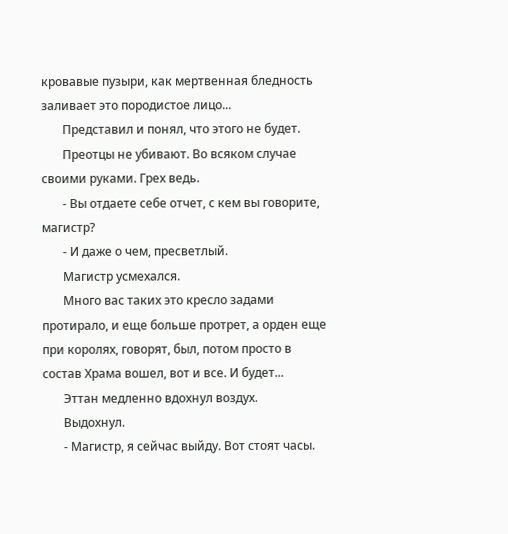кровавые пузыри, как мертвенная бледность заливает это породистое лицо...
       Представил и понял, что этого не будет.
       Преотцы не убивают. Во всяком случае своими руками. Грех ведь.
       - Вы отдаете себе отчет, с кем вы говорите, магистр?
       - И даже о чем, пресветлый.
       Магистр усмехался.
       Много вас таких это кресло задами протирало, и еще больше протрет, а орден еще при королях, говорят, был, потом просто в состав Храма вошел, вот и все. И будет...
       Эттан медленно вдохнул воздух.
       Выдохнул.
       - Магистр, я сейчас выйду. Вот стоят часы.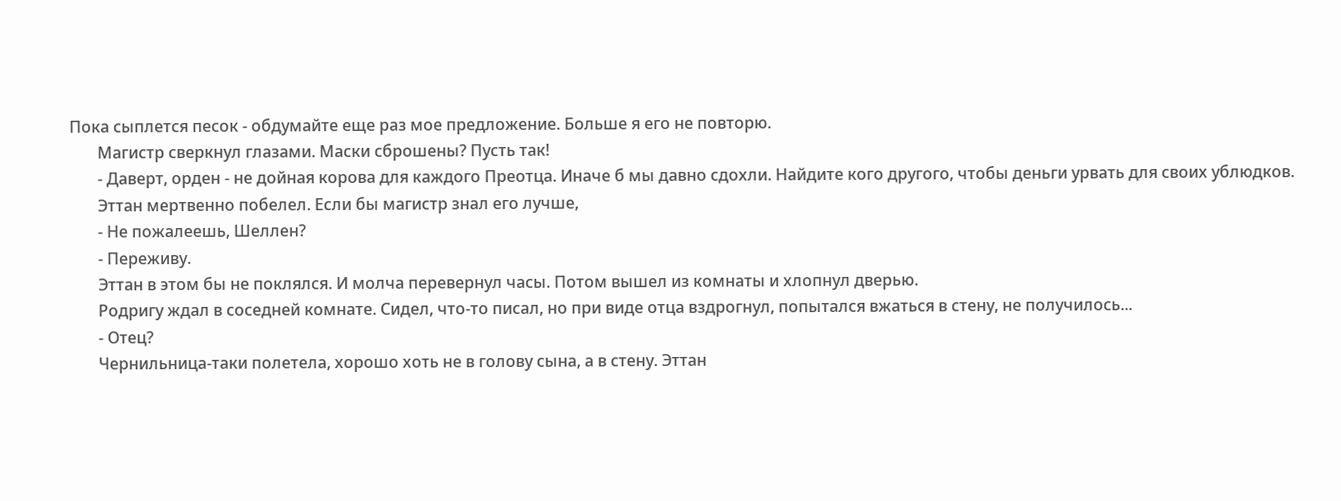Пока сыплется песок - обдумайте еще раз мое предложение. Больше я его не повторю.
       Магистр сверкнул глазами. Маски сброшены? Пусть так!
       - Даверт, орден - не дойная корова для каждого Преотца. Иначе б мы давно сдохли. Найдите кого другого, чтобы деньги урвать для своих ублюдков.
       Эттан мертвенно побелел. Если бы магистр знал его лучше,
       - Не пожалеешь, Шеллен?
       - Переживу.
       Эттан в этом бы не поклялся. И молча перевернул часы. Потом вышел из комнаты и хлопнул дверью.
       Родригу ждал в соседней комнате. Сидел, что-то писал, но при виде отца вздрогнул, попытался вжаться в стену, не получилось...
       - Отец?
       Чернильница-таки полетела, хорошо хоть не в голову сына, а в стену. Эттан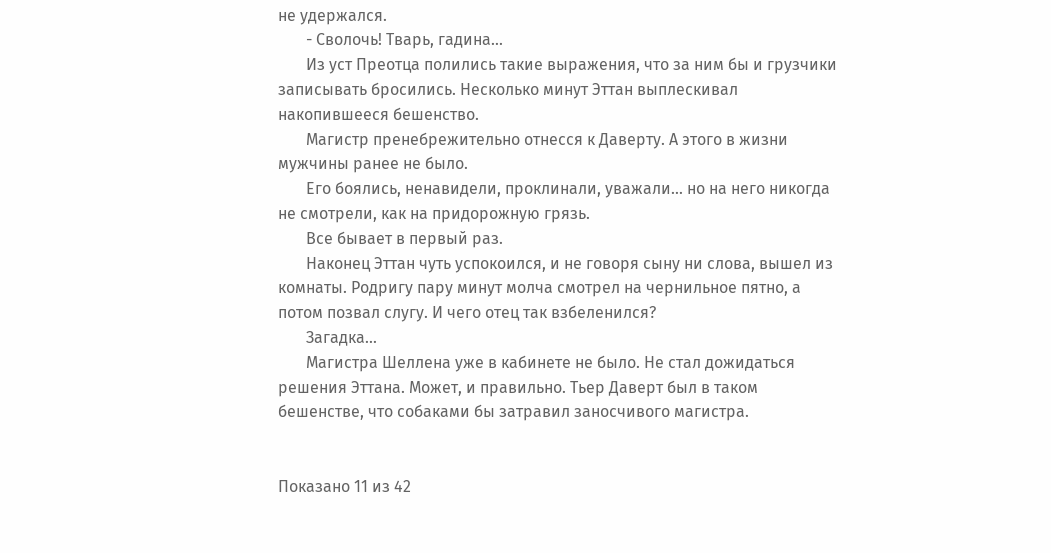не удержался.
       - Сволочь! Тварь, гадина...
       Из уст Преотца полились такие выражения, что за ним бы и грузчики записывать бросились. Несколько минут Эттан выплескивал накопившееся бешенство.
       Магистр пренебрежительно отнесся к Даверту. А этого в жизни мужчины ранее не было.
       Его боялись, ненавидели, проклинали, уважали... но на него никогда не смотрели, как на придорожную грязь.
       Все бывает в первый раз.
       Наконец Эттан чуть успокоился, и не говоря сыну ни слова, вышел из комнаты. Родригу пару минут молча смотрел на чернильное пятно, а потом позвал слугу. И чего отец так взбеленился?
       Загадка...
       Магистра Шеллена уже в кабинете не было. Не стал дожидаться решения Эттана. Может, и правильно. Тьер Даверт был в таком бешенстве, что собаками бы затравил заносчивого магистра.


Показано 11 из 42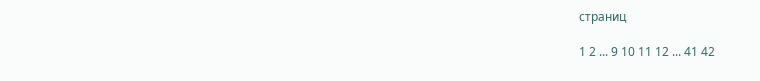страниц

1 2 ... 9 10 11 12 ... 41 42